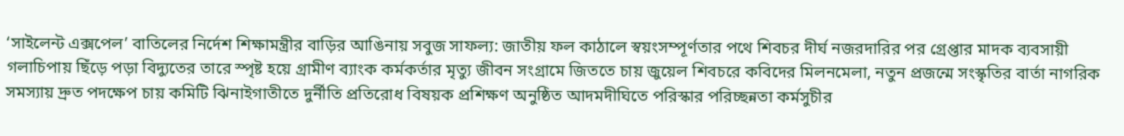‘সাইলেন্ট এক্সপেল’ বাতিলের নির্দেশ শিক্ষামন্ত্রীর বাড়ির আঙিনায় সবুজ সাফল্য: জাতীয় ফল কাঠালে স্বয়ংসম্পূর্ণতার পথে শিবচর দীর্ঘ নজরদারির পর গ্রেপ্তার মাদক ব্যবসায়ী গলাচিপায় ছিঁড়ে পড়া বিদ্যুতের তারে স্পৃষ্ট হয়ে গ্রামীণ ব্যাংক কর্মকর্তার মৃত্যু জীবন সংগ্রামে জিততে চায় জুয়েল শিবচরে কবিদের মিলনমেলা, নতুন প্রজন্মে সংস্কৃতির বার্তা নাগরিক সমস্যায় দ্রুত পদক্ষেপ চায় কমিটি ঝিনাইগাতীতে দুর্নীতি প্রতিরোধ বিষয়ক প্রশিক্ষণ অনুষ্ঠিত আদমদীঘিতে পরিস্কার পরিচ্ছন্নতা কর্মসুচীর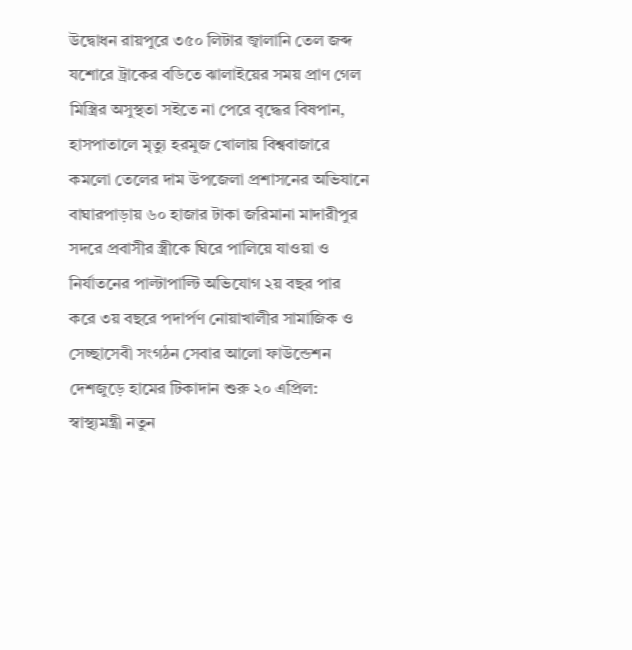উদ্বোধন রায়পুরে ৩৫০ লিটার জ্বালানি তেল জব্দ যশোরে ট্রাকের বডিতে ঝালাইয়ের সময় প্রাণ গেল মিস্ত্রির অসুস্থতা সইতে না পেরে বৃদ্ধের বিষপান, হাসপাতালে মৃত্যু হরমুজ খোলায় বিশ্ববাজারে কমলো তেলের দাম উপজেলা প্রশাসনের অভিযানে বাঘারপাড়ায় ৬০ হাজার টাকা জরিমানা মাদারীপুর সদরে প্রবাসীর স্ত্রীকে ঘিরে পালিয়ে যাওয়া ও নির্যাতনের পাল্টাপাল্টি অভিযোগ ২য় বছর পার করে ৩য় বছরে পদার্পণ নোয়াখালীর সামাজিক ও সেচ্ছাসেবী সংগঠন সেবার আলো ফাউন্ডেশন দেশজুড়ে হামের টিকাদান শুরু ২০ এপ্রিল: স্বাস্থ্যমন্ত্রী নতুন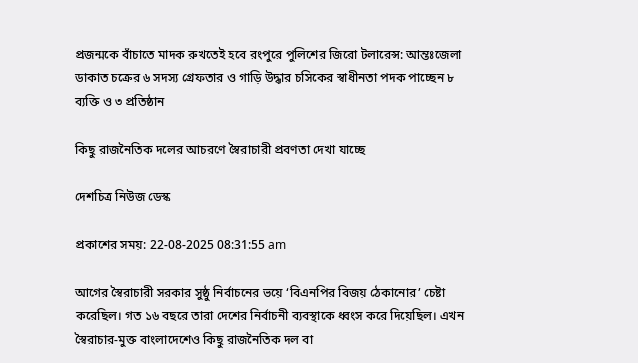প্রজন্মকে বাঁচাতে মাদক রুখতেই হবে রংপুরে পুলিশের জিরো টলারেন্স: আন্তঃজেলা ডাকাত চক্রের ৬ সদস্য গ্রেফতার ও গাড়ি উদ্ধার চসিকের স্বাধীনতা পদক পাচ্ছেন ৮ ব্যক্তি ও ৩ প্রতিষ্ঠান

কিছু রাজনৈতিক দলের আচরণে স্বৈরাচারী প্রবণতা দেখা যাচ্ছে

দেশচিত্র নিউজ ডেস্ক

প্রকাশের সময়: 22-08-2025 08:31:55 am

আগের স্বৈরাচারী সরকার সুষ্ঠু নির্বাচনের ভয়ে ‘বিএনপির বিজয় ঠেকানোর’ চেষ্টা করেছিল। গত ১৬ বছরে তারা দেশের নির্বাচনী ব্যবস্থাকে ধ্বংস করে দিয়েছিল। এখন স্বৈরাচার-মুক্ত বাংলাদেশেও কিছু রাজনৈতিক দল বা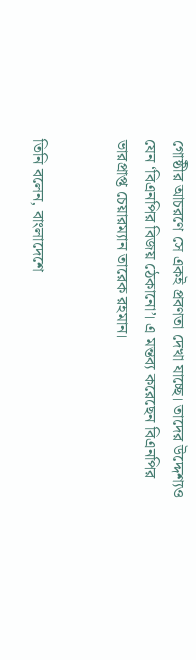গোষ্ঠীর আচরণে সে একই প্রবণতা দেখা যাচ্ছে। তাদের উদ্দেশ্যও যেন ‘বিএনপির বিজয় ঠেকানো’। এ মন্তব্য করেছেন বিএনপির ভারপ্রাপ্ত চেয়ারম্যান তারেক রহমান।


তিনি বলেন, বাংলাদেশে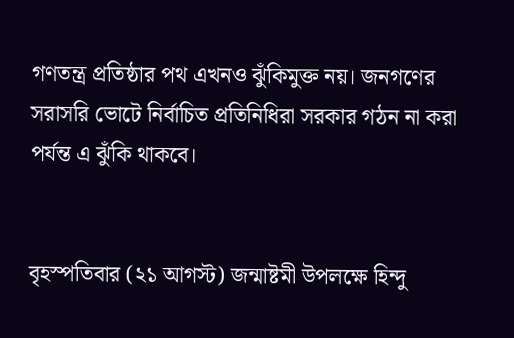গণতন্ত্র প্রতিষ্ঠার পথ এখনও ঝুঁকিমুক্ত নয়। জনগণের সরাসরি ভোটে নির্বাচিত প্রতিনিধিরা সরকার গঠন না করা পর্যন্ত এ ঝুঁকি থাকবে।


বৃহস্পতিবার (২১ আগস্ট) জন্মাষ্টমী উপলক্ষে হিন্দু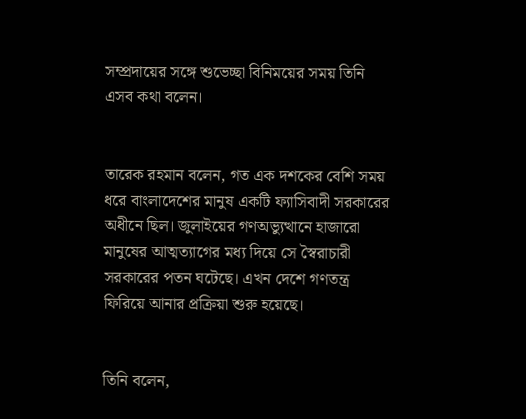সম্প্রদায়ের সঙ্গে শুভেচ্ছা বিনিময়ের সময় তিনি এসব কথা বলেন।


তারেক রহমান বলেন, গত এক দশকের বেশি সময় ধরে বাংলাদেশের মানুষ একটি ফ্যাসিবাদী সরকারের অধীনে ছিল। জুলাইয়ের গণঅভ্যুত্থানে হাজারো মানুষের আত্মত্যাগের মধ্য দিয়ে সে স্বৈরাচারী সরকারের পতন ঘটেছে। এখন দেশে গণতন্ত্র ফিরিয়ে আনার প্রক্রিয়া শুরু হয়েছে।


তিনি বলেন,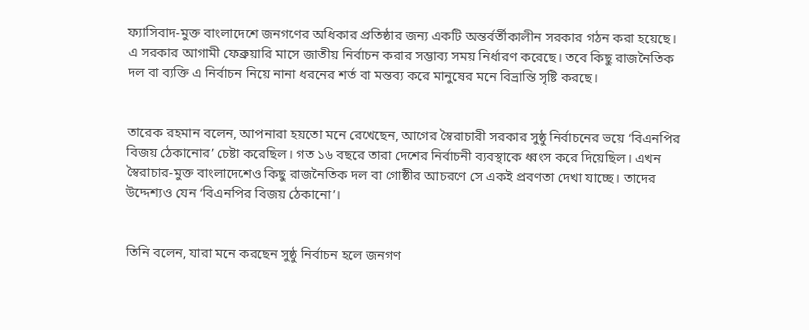ফ্যাসিবাদ-মুক্ত বাংলাদেশে জনগণের অধিকার প্রতিষ্ঠার জন্য একটি অন্তর্বর্তীকালীন সরকার গঠন করা হয়েছে। এ সরকার আগামী ফেব্রুয়ারি মাসে জাতীয় নির্বাচন করার সম্ভাব্য সময় নির্ধারণ করেছে। তবে কিছু রাজনৈতিক দল বা ব্যক্তি এ নির্বাচন নিয়ে নানা ধরনের শর্ত বা মন্তব্য করে মানুষের মনে বিভ্রান্তি সৃষ্টি করছে।


তারেক রহমান বলেন, আপনারা হয়তো মনে রেখেছেন, আগের স্বৈরাচারী সরকার সুষ্ঠু নির্বাচনের ভয়ে ‘বিএনপির বিজয় ঠেকানোর’ চেষ্টা করেছিল। গত ১৬ বছরে তারা দেশের নির্বাচনী ব্যবস্থাকে ধ্বংস করে দিয়েছিল। এখন স্বৈরাচার-মুক্ত বাংলাদেশেও কিছু রাজনৈতিক দল বা গোষ্ঠীর আচরণে সে একই প্রবণতা দেখা যাচ্ছে। তাদের উদ্দেশ্যও যেন ‘বিএনপির বিজয় ঠেকানো’।


তিনি বলেন, যারা মনে করছেন সুষ্ঠু নির্বাচন হলে জনগণ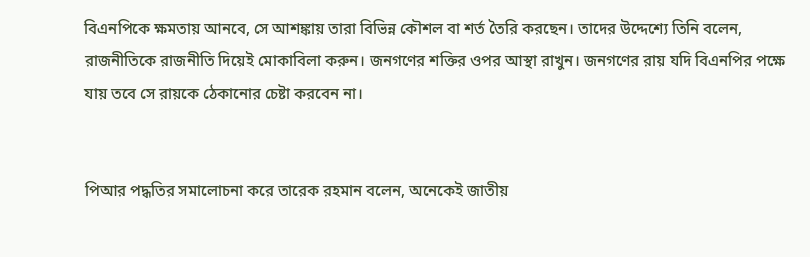বিএনপিকে ক্ষমতায় আনবে, সে আশঙ্কায় তারা বিভিন্ন কৌশল বা শর্ত তৈরি করছেন। তাদের উদ্দেশ্যে তিনি বলেন, রাজনীতিকে রাজনীতি দিয়েই মোকাবিলা করুন। জনগণের শক্তির ওপর আস্থা রাখুন। জনগণের রায় যদি বিএনপির পক্ষে যায় তবে সে রায়কে ঠেকানোর চেষ্টা করবেন না।


পিআর পদ্ধতির সমালোচনা করে তারেক রহমান বলেন, অনেকেই জাতীয়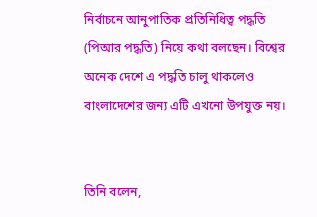নির্বাচনে আনুপাতিক প্রতিনিধিত্ব পদ্ধতি (পিআর পদ্ধতি) নিয়ে কথা বলছেন। বিশ্বের অনেক দেশে এ পদ্ধতি চালু থাকলেও বাংলাদেশের জন্য এটি এখনো উপযুক্ত নয়।


তিনি বলেন,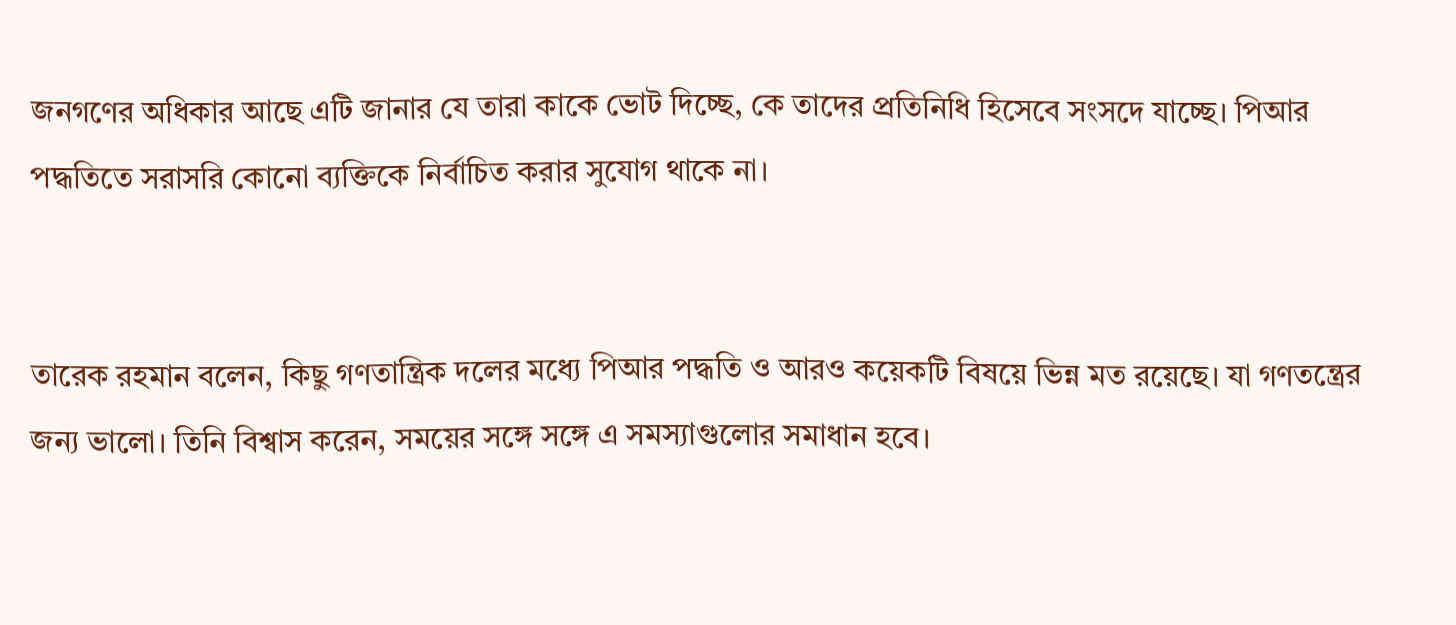জনগণের অধিকার আছে এটি জানার যে তারা কাকে ভোট দিচ্ছে, কে তাদের প্রতিনিধি হিসেবে সংসদে যাচ্ছে। পিআর পদ্ধতিতে সরাসরি কোনো ব্যক্তিকে নির্বাচিত করার সুযোগ থাকে না।


তারেক রহমান বলেন, কিছু গণতান্ত্রিক দলের মধ্যে পিআর পদ্ধতি ও আরও কয়েকটি বিষয়ে ভিন্ন মত রয়েছে। যা গণতন্ত্রের জন্য ভালো। তিনি বিশ্বাস করেন, সময়ের সঙ্গে সঙ্গে এ সমস্যাগুলোর সমাধান হবে।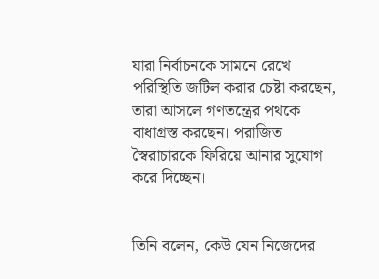যারা নির্বাচনকে সামনে রেখে পরিস্থিতি জটিল করার চেষ্টা করছেন, তারা আসলে গণতন্ত্রের পথকে বাধাগ্রস্ত করছেন। পরাজিত স্বৈরাচারকে ফিরিয়ে আনার সুযোগ করে দিচ্ছেন।


তিনি বলেন, কেউ যেন নিজেদের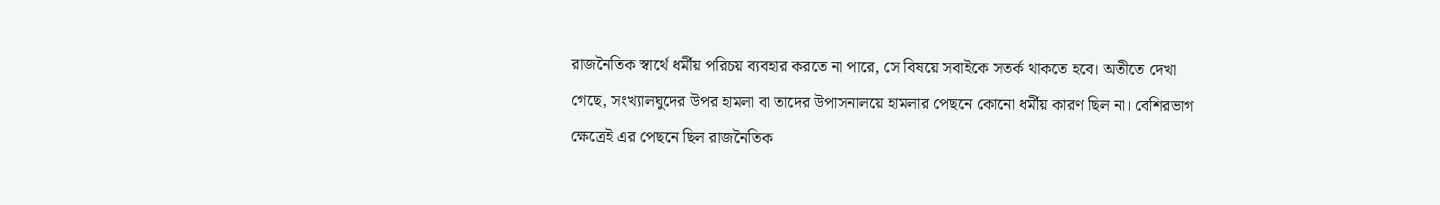রাজনৈতিক স্বার্থে ধর্মীয় পরিচয় ব্যবহার করতে না পারে, সে বিষয়ে সবাইকে সতর্ক থাকতে হবে। অতীতে দেখা গেছে, সংখ্যালঘুদের উপর হামলা বা তাদের উপাসনালয়ে হামলার পেছনে কোনো ধর্মীয় কারণ ছিল না। বেশিরভাগ ক্ষেত্রেই এর পেছনে ছিল রাজনৈতিক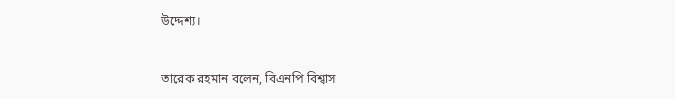উদ্দেশ্য।


তারেক রহমান বলেন, বিএনপি বিশ্বাস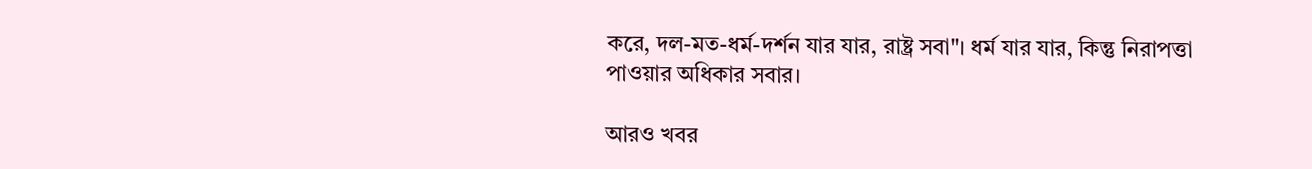করে, দল-মত-ধর্ম-দর্শন যার যার, রাষ্ট্র সবা"। ধর্ম যার যার, কিন্তু নিরাপত্তা পাওয়ার অধিকার সবার।

আরও খবর